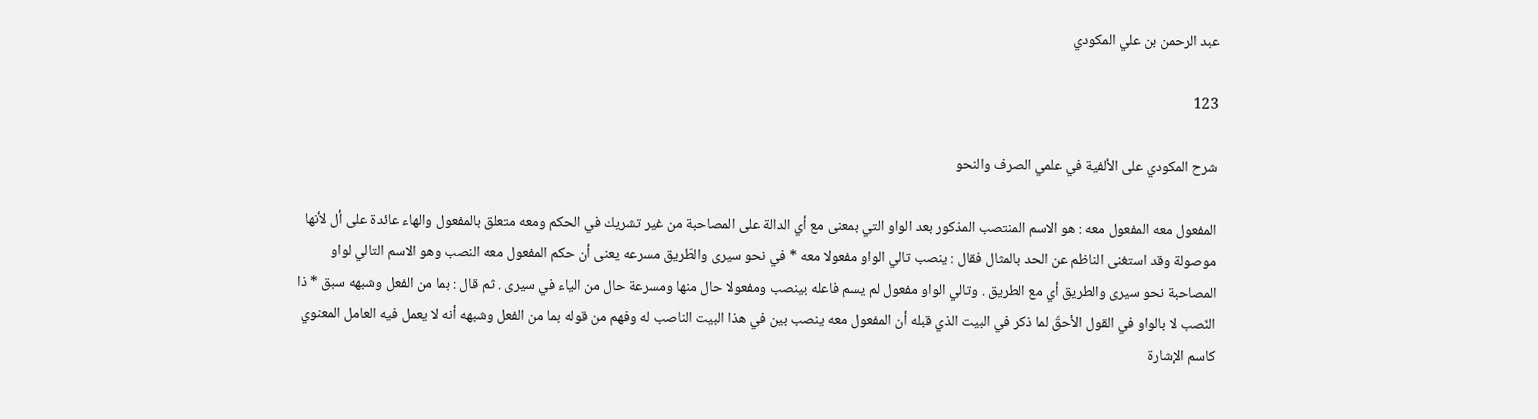عبد الرحمن بن علي المكودي

123

شرح المكودي على الألفية في علمي الصرف والنحو

المفعول معه المفعول معه : هو الاسم المنتصب المذكور بعد الواو التي بمعنى مع أي الدالة على المصاحبة من غير تشريك في الحكم ومعه متعلق بالمفعول والهاء عائدة على أل لأنها موصولة وقد استغنى الناظم عن الحد بالمثال فقال : ينصب تالي الواو مفعولا معه * في نحو سيرى والطّريق مسرعه يعنى أن حكم المفعول معه النصب وهو الاسم التالي لواو المصاحبة نحو سيرى والطريق أي مع الطريق . وتالي الواو مفعول لم يسم فاعله بينصب ومفعولا حال منها ومسرعة حال من الياء في سيرى . ثم قال : بما من الفعل وشبهه سبق * ذا النّصب لا بالواو في القول الأحقّ لما ذكر في البيت الذي قبله أن المفعول معه ينصب بين في هذا البيت الناصب له وفهم من قوله بما من الفعل وشبهه أنه لا يعمل فيه العامل المعنوي كاسم الإشارة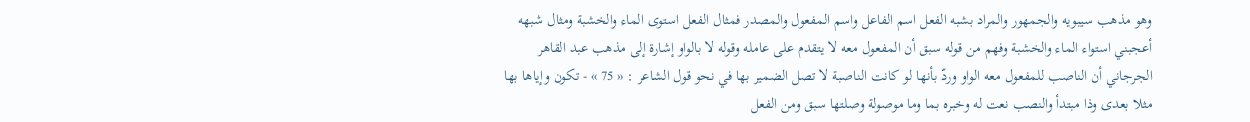وهو مذهب سيبويه والجمهور والمراد بشبه الفعل اسم الفاعل واسم المفعول والمصدر فمثال الفعل استوى الماء والخشبة ومثال شبهه أعجبني استواء الماء والخشبة وفهم من قوله سبق أن المفعول معه لا يتقدم على عامله وقوله لا بالواو إشارة إلى مذهب عبد القاهر الجرجاني أن الناصب للمفعول معه الواو وردّ بأنها لو كانت الناصبة لا تصل الضمير بها في نحو قول الشاعر : « 75 » - تكون وإياها بها مثلا بعدى وذا مبتدأ والنصب نعت له وخبره بما وما موصولة وصلتها سبق ومن الفعل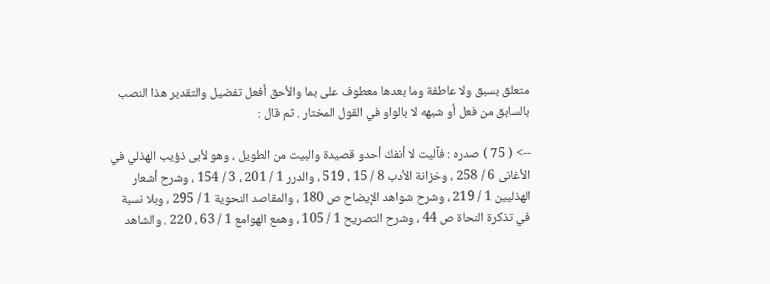متعلق بسبق ولا عاطفة وما بعدها معطوف على بما والأحق أفعل تفضيل والتقدير هذا النصب بالسابق من فعل أو شبهه لا بالواو في القول المختار . ثم قال :

--> ( 75 ) صدره : فآليت لا أنفكّ أحدو قصيدة والبيت من الطويل ، وهو لأبى ذؤيب الهذلي في الأغانى 6 / 258 ، وخزانة الأدب 8 / 15 ، 519 ، والدرر 1 / 201 ، 3 / 154 ، وشرح أشعار الهذليين 1 / 219 ، وشرح شواهد الإيضاح ص 180 ، والمقاصد النحوية 1 / 295 ، وبلا نسبة في تذكرة النحاة ص 44 ، وشرح التصريح 1 / 105 ، وهمع الهوامع 1 / 63 ، 220 . والشاهد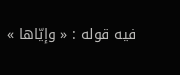فيه قوله : « وإيّاها »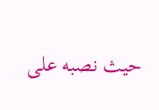حيث نصبه على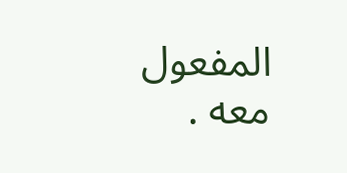المفعول معه .